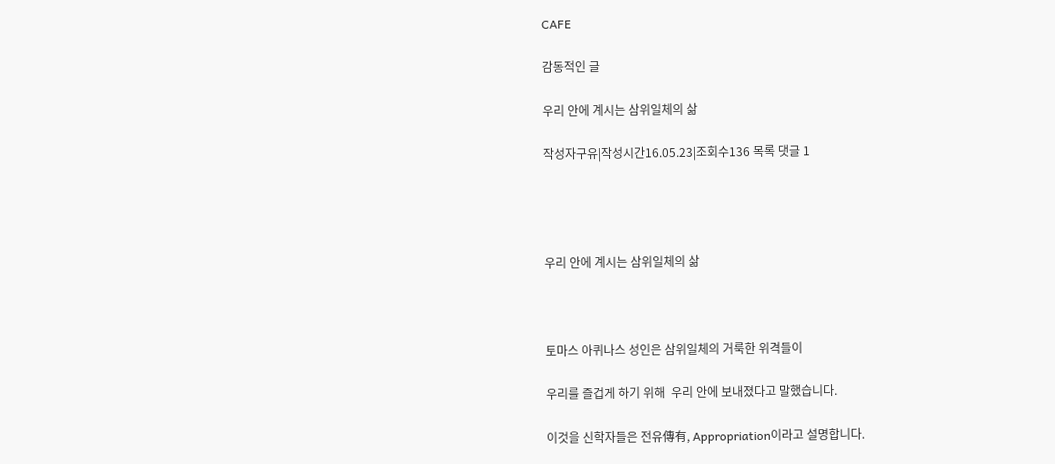CAFE

감동적인 글

우리 안에 계시는 삼위일체의 삶

작성자구유|작성시간16.05.23|조회수136 목록 댓글 1




우리 안에 계시는 삼위일체의 삶



토마스 아퀴나스 성인은 삼위일체의 거룩한 위격들이

우리를 즐겁게 하기 위해  우리 안에 보내졌다고 말했습니다.

이것을 신학자들은 전유傳有, Appropriation이라고 설명합니다.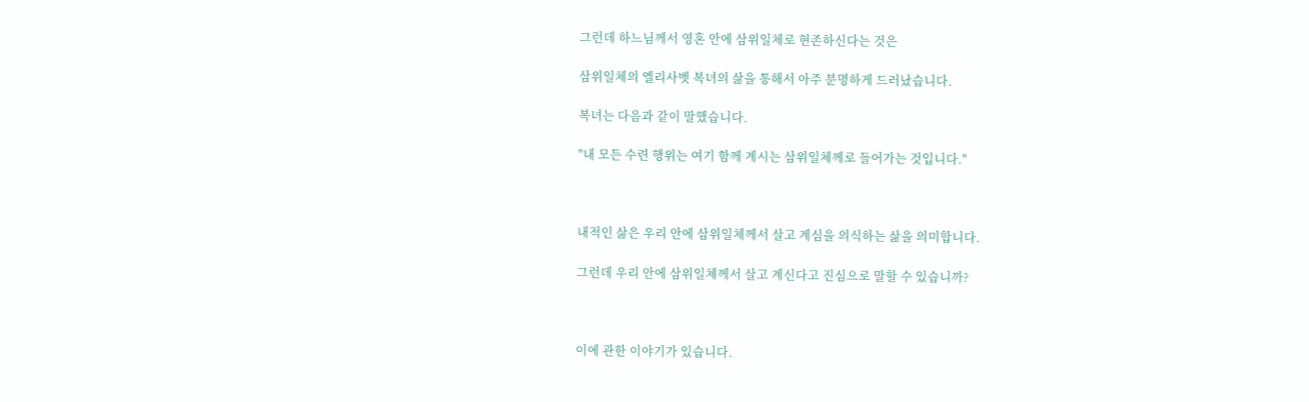그런데 하느님께서 영혼 안에 삼위일체로 현존하신다는 것은

삼위일체의 엘리사벳 복녀의 삶을 통해서 아주 분명하게 드러났습니다.

복녀는 다음과 같이 말했습니다.

"내 모든 수련 행위는 여기 함께 계시는 삼위일체께로 들어가는 것입니다."



내적인 삶은 우리 안에 삼위일체께서 살고 계심을 의식하는 삶을 의미합니다.

그런데 우리 안에 삼위일체께서 살고 계신다고 진심으로 말할 수 있습니까?



이에 관한 이야기가 있습니다.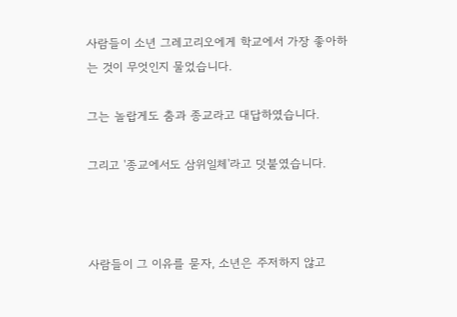사람들이 소년 그레고리오에게 학교에서 가장 좋아하는 것이 무엇인지 물었습니다.

그는 놀랍게도 춤과 종교라고 대답하였습니다.

그리고 '종교에서도 삼위일체'라고 덧붙였습니다.



사람들이 그 이유를 묻자, 소년은 주저하지 않고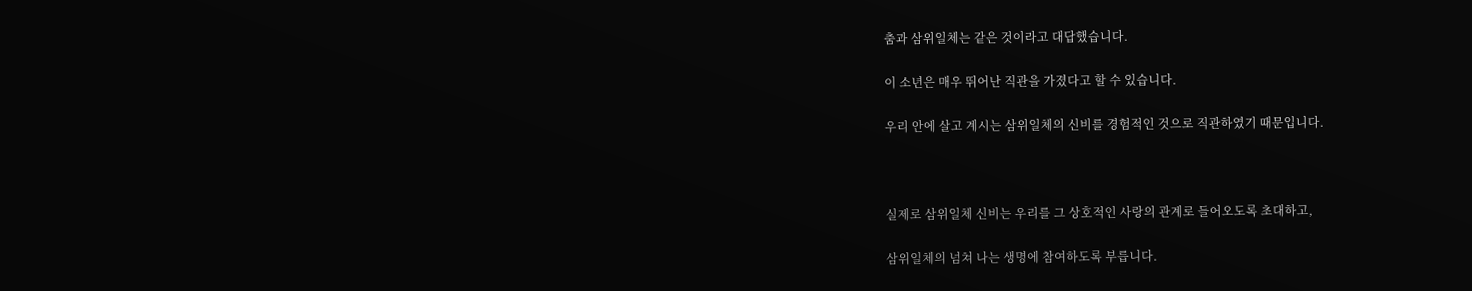춤과 삼위일체는 같은 것이라고 대답했습니다.

이 소년은 매우 뛰어난 직관을 가졌다고 할 수 있습니다.

우리 안에 살고 계시는 삼위일체의 신비를 경험적인 것으로 직관하였기 때문입니다.



실제로 삼위일체 신비는 우리를 그 상호적인 사랑의 관계로 들어오도록 초대하고,

삼위일체의 넘쳐 나는 생명에 참여하도록 부릅니다.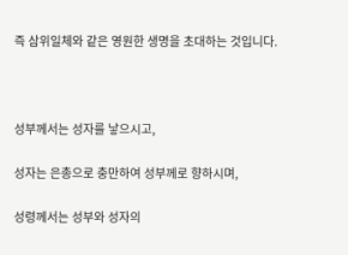즉 삼위일체와 같은 영원한 생명을 초대하는 것입니다.



성부께서는 성자를 낳으시고,

성자는 은총으로 충만하여 성부께로 향하시며,

성령께서는 성부와 성자의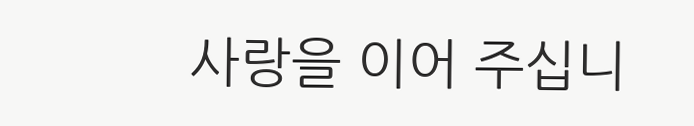사랑을 이어 주십니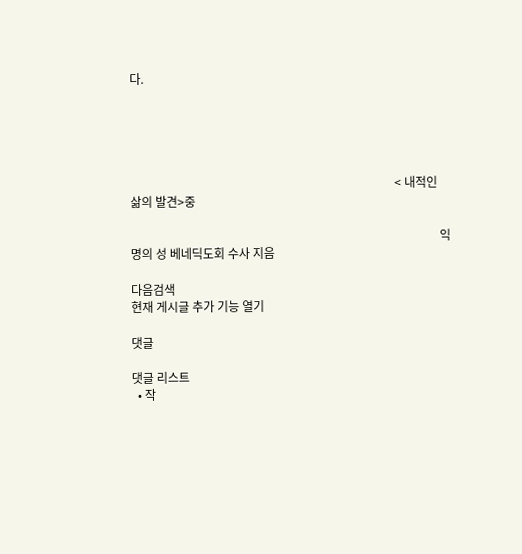다.





                                                                                        < 내적인 삶의 발견>중

                                                                                                       익명의 성 베네딕도회 수사 지음

다음검색
현재 게시글 추가 기능 열기

댓글

댓글 리스트
  • 작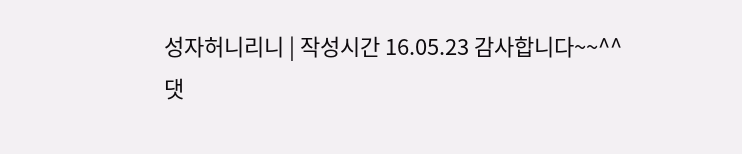성자허니리니 | 작성시간 16.05.23 감사합니다~~^^
댓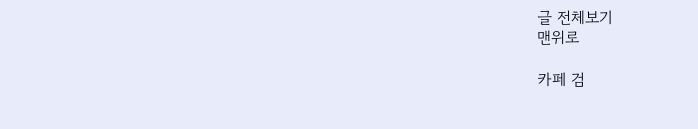글 전체보기
맨위로

카페 검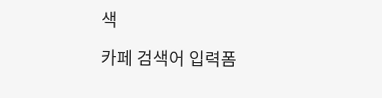색

카페 검색어 입력폼